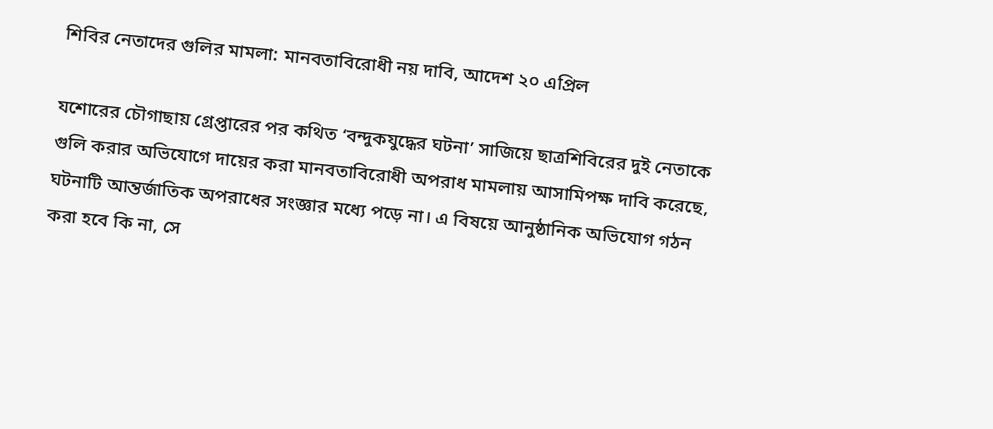শিবির নেতাদের গুলির মামলা: মানবতাবিরোধী নয় দাবি, আদেশ ২০ এপ্রিল

যশোরের চৌগাছায় গ্রেপ্তারের পর কথিত ‘বন্দুকযুদ্ধের ঘটনা’ সাজিয়ে ছাত্রশিবিরের দুই নেতাকে গুলি করার অভিযোগে দায়ের করা মানবতাবিরোধী অপরাধ মামলায় আসামিপক্ষ দাবি করেছে, ঘটনাটি আন্তর্জাতিক অপরাধের সংজ্ঞার মধ্যে পড়ে না। এ বিষয়ে আনুষ্ঠানিক অভিযোগ গঠন করা হবে কি না, সে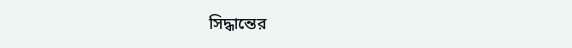সিদ্ধান্তের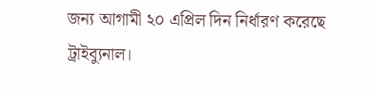জন্য আগামী ২০ এপ্রিল দিন নির্ধারণ করেছে ট্রাইব্যুনাল।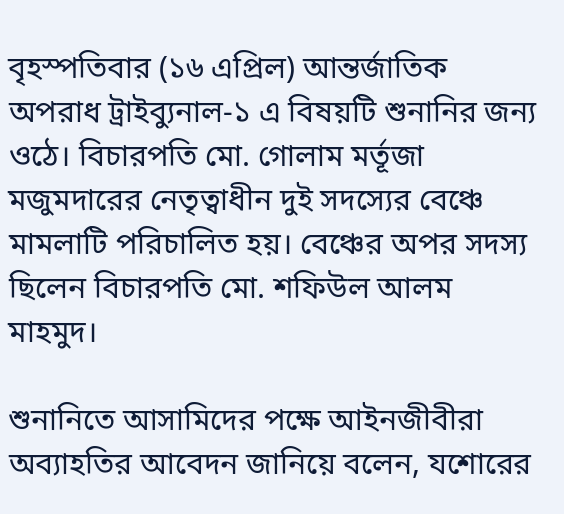বৃহস্পতিবার (১৬ এপ্রিল) আন্তর্জাতিক অপরাধ ট্রাইব্যুনাল-১ এ বিষয়টি শুনানির জন্য ওঠে। বিচারপতি মো. গোলাম মর্তূজা মজুমদারের নেতৃত্বাধীন দুই সদস্যের বেঞ্চে মামলাটি পরিচালিত হয়। বেঞ্চের অপর সদস্য ছিলেন বিচারপতি মো. শফিউল আলম মাহমুদ।

শুনানিতে আসামিদের পক্ষে আইনজীবীরা অব্যাহতির আবেদন জানিয়ে বলেন, যশোরের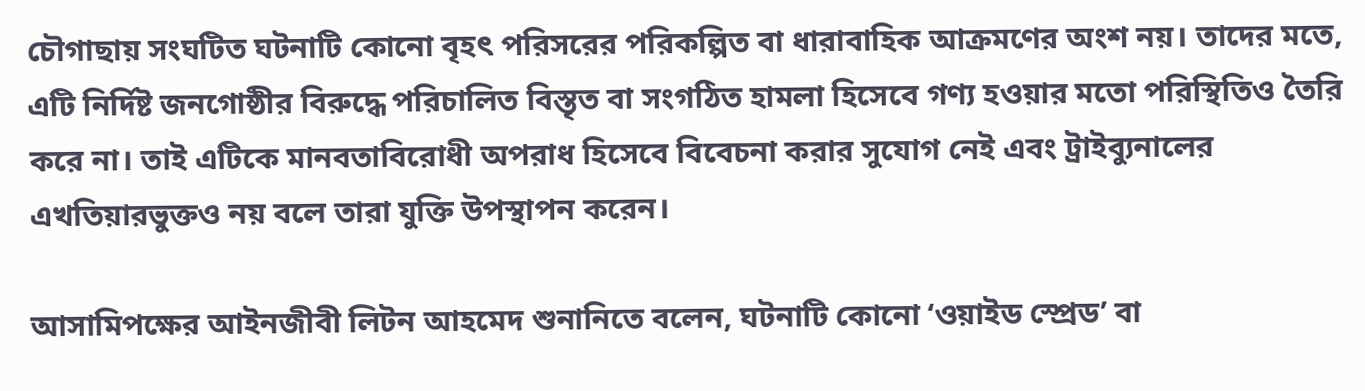চৌগাছায় সংঘটিত ঘটনাটি কোনো বৃহৎ পরিসরের পরিকল্পিত বা ধারাবাহিক আক্রমণের অংশ নয়। তাদের মতে, এটি নির্দিষ্ট জনগোষ্ঠীর বিরুদ্ধে পরিচালিত বিস্তৃত বা সংগঠিত হামলা হিসেবে গণ্য হওয়ার মতো পরিস্থিতিও তৈরি করে না। তাই এটিকে মানবতাবিরোধী অপরাধ হিসেবে বিবেচনা করার সুযোগ নেই এবং ট্রাইব্যুনালের এখতিয়ারভুক্তও নয় বলে তারা যুক্তি উপস্থাপন করেন।

আসামিপক্ষের আইনজীবী লিটন আহমেদ শুনানিতে বলেন, ঘটনাটি কোনো ‘ওয়াইড স্প্রেড’ বা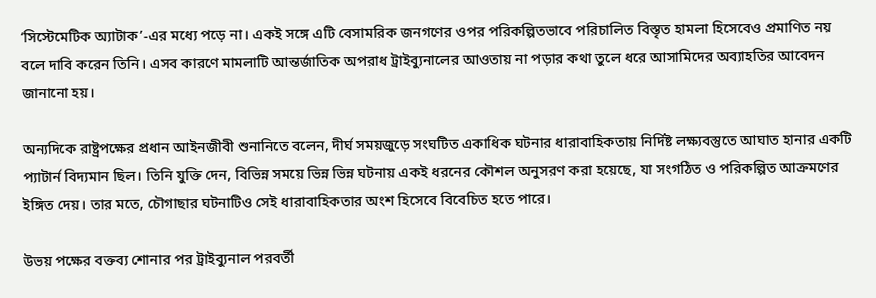‘সিস্টেমেটিক অ্যাটাক’-এর মধ্যে পড়ে না। একই সঙ্গে এটি বেসামরিক জনগণের ওপর পরিকল্পিতভাবে পরিচালিত বিস্তৃত হামলা হিসেবেও প্রমাণিত নয় বলে দাবি করেন তিনি। এসব কারণে মামলাটি আন্তর্জাতিক অপরাধ ট্রাইব্যুনালের আওতায় না পড়ার কথা তুলে ধরে আসামিদের অব্যাহতির আবেদন জানানো হয়।

অন্যদিকে রাষ্ট্রপক্ষের প্রধান আইনজীবী শুনানিতে বলেন, দীর্ঘ সময়জুড়ে সংঘটিত একাধিক ঘটনার ধারাবাহিকতায় নির্দিষ্ট লক্ষ্যবস্তুতে আঘাত হানার একটি প্যাটার্ন বিদ্যমান ছিল। তিনি যুক্তি দেন, বিভিন্ন সময়ে ভিন্ন ভিন্ন ঘটনায় একই ধরনের কৌশল অনুসরণ করা হয়েছে, যা সংগঠিত ও পরিকল্পিত আক্রমণের ইঙ্গিত দেয়। তার মতে, চৌগাছার ঘটনাটিও সেই ধারাবাহিকতার অংশ হিসেবে বিবেচিত হতে পারে।

উভয় পক্ষের বক্তব্য শোনার পর ট্রাইব্যুনাল পরবর্তী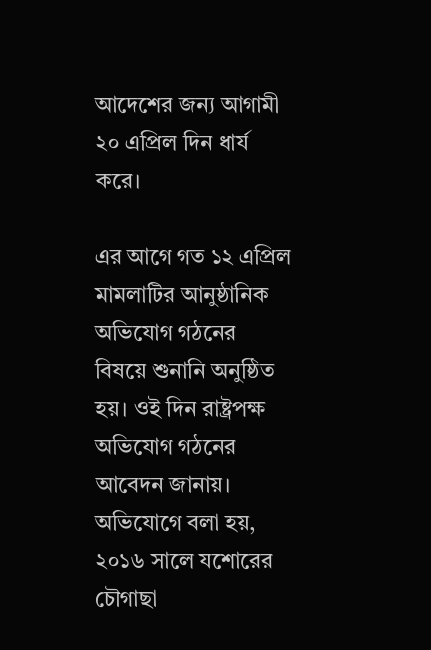আদেশের জন্য আগামী ২০ এপ্রিল দিন ধার্য করে।

এর আগে গত ১২ এপ্রিল মামলাটির আনুষ্ঠানিক অভিযোগ গঠনের বিষয়ে শুনানি অনুষ্ঠিত হয়। ওই দিন রাষ্ট্রপক্ষ অভিযোগ গঠনের আবেদন জানায়। অভিযোগে বলা হয়, ২০১৬ সালে যশোরের চৌগাছা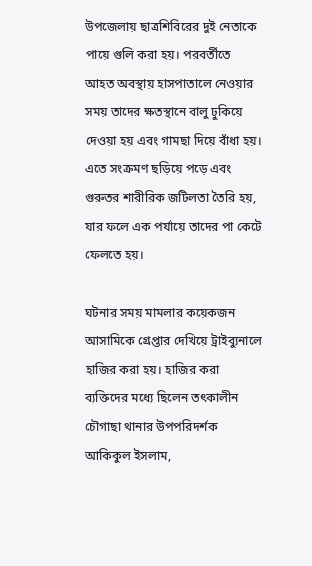উপজেলায় ছাত্রশিবিরের দুই নেতাকে পায়ে গুলি করা হয়। পরবর্তীতে আহত অবস্থায় হাসপাতালে নেওয়ার সময় তাদের ক্ষতস্থানে বালু ঢুকিয়ে দেওয়া হয় এবং গামছা দিয়ে বাঁধা হয়। এতে সংক্রমণ ছড়িয়ে পড়ে এবং গুরুতর শারীরিক জটিলতা তৈরি হয়, যার ফলে এক পর্যায়ে তাদের পা কেটে ফেলতে হয়।

ঘটনার সময় মামলার কয়েকজন আসামিকে গ্রেপ্তার দেখিয়ে ট্রাইব্যুনালে হাজির করা হয়। হাজির করা ব্যক্তিদের মধ্যে ছিলেন তৎকালীন চৌগাছা থানার উপপরিদর্শক আকিকুল ইসলাম,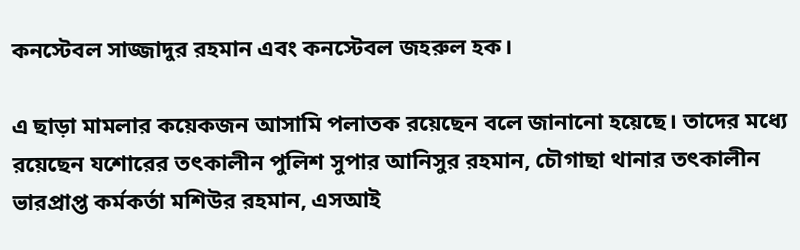কনস্টেবল সাজ্জাদুর রহমান এবং কনস্টেবল জহরুল হক।

এ ছাড়া মামলার কয়েকজন আসামি পলাতক রয়েছেন বলে জানানো হয়েছে। তাদের মধ্যে রয়েছেন যশোরের তৎকালীন পুলিশ সুপার আনিসুর রহমান, চৌগাছা থানার তৎকালীন ভারপ্রাপ্ত কর্মকর্তা মশিউর রহমান, এসআই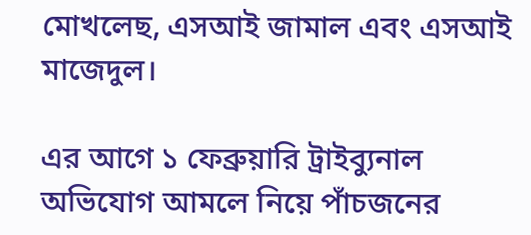মোখলেছ, এসআই জামাল এবং এসআই মাজেদুল।

এর আগে ১ ফেব্রুয়ারি ট্রাইব্যুনাল অভিযোগ আমলে নিয়ে পাঁচজনের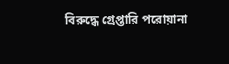বিরুদ্ধে গ্রেপ্তারি পরোয়ানা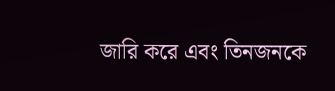জারি করে এবং তিনজনকে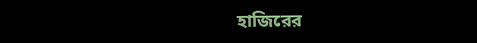হাজিরের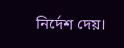নির্দেশ দেয়।